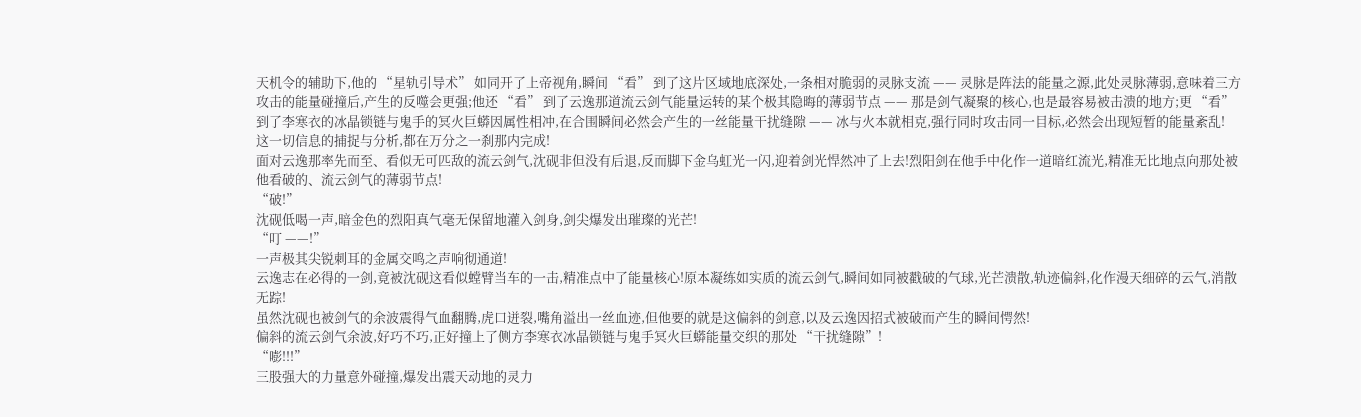天机令的辅助下,他的 “星轨引导术” 如同开了上帝视角,瞬间 “看” 到了这片区域地底深处,一条相对脆弱的灵脉支流 —— 灵脉是阵法的能量之源,此处灵脉薄弱,意味着三方攻击的能量碰撞后,产生的反噬会更强;他还 “看” 到了云逸那道流云剑气能量运转的某个极其隐晦的薄弱节点 —— 那是剑气凝聚的核心,也是最容易被击溃的地方;更 “看” 到了李寒衣的冰晶锁链与鬼手的冥火巨蟒因属性相冲,在合围瞬间必然会产生的一丝能量干扰缝隙 —— 冰与火本就相克,强行同时攻击同一目标,必然会出现短暂的能量紊乱!
这一切信息的捕捉与分析,都在万分之一刹那内完成!
面对云逸那率先而至、看似无可匹敌的流云剑气,沈砚非但没有后退,反而脚下金乌虹光一闪,迎着剑光悍然冲了上去!烈阳剑在他手中化作一道暗红流光,精准无比地点向那处被他看破的、流云剑气的薄弱节点!
“破!”
沈砚低喝一声,暗金色的烈阳真气毫无保留地灌入剑身,剑尖爆发出璀璨的光芒!
“叮 ——!”
一声极其尖锐刺耳的金属交鸣之声响彻通道!
云逸志在必得的一剑,竟被沈砚这看似螳臂当车的一击,精准点中了能量核心!原本凝练如实质的流云剑气,瞬间如同被戳破的气球,光芒溃散,轨迹偏斜,化作漫天细碎的云气,消散无踪!
虽然沈砚也被剑气的余波震得气血翻腾,虎口迸裂,嘴角溢出一丝血迹,但他要的就是这偏斜的剑意,以及云逸因招式被破而产生的瞬间愕然!
偏斜的流云剑气余波,好巧不巧,正好撞上了侧方李寒衣冰晶锁链与鬼手冥火巨蟒能量交织的那处 “干扰缝隙”!
“嘭!!!”
三股强大的力量意外碰撞,爆发出震天动地的灵力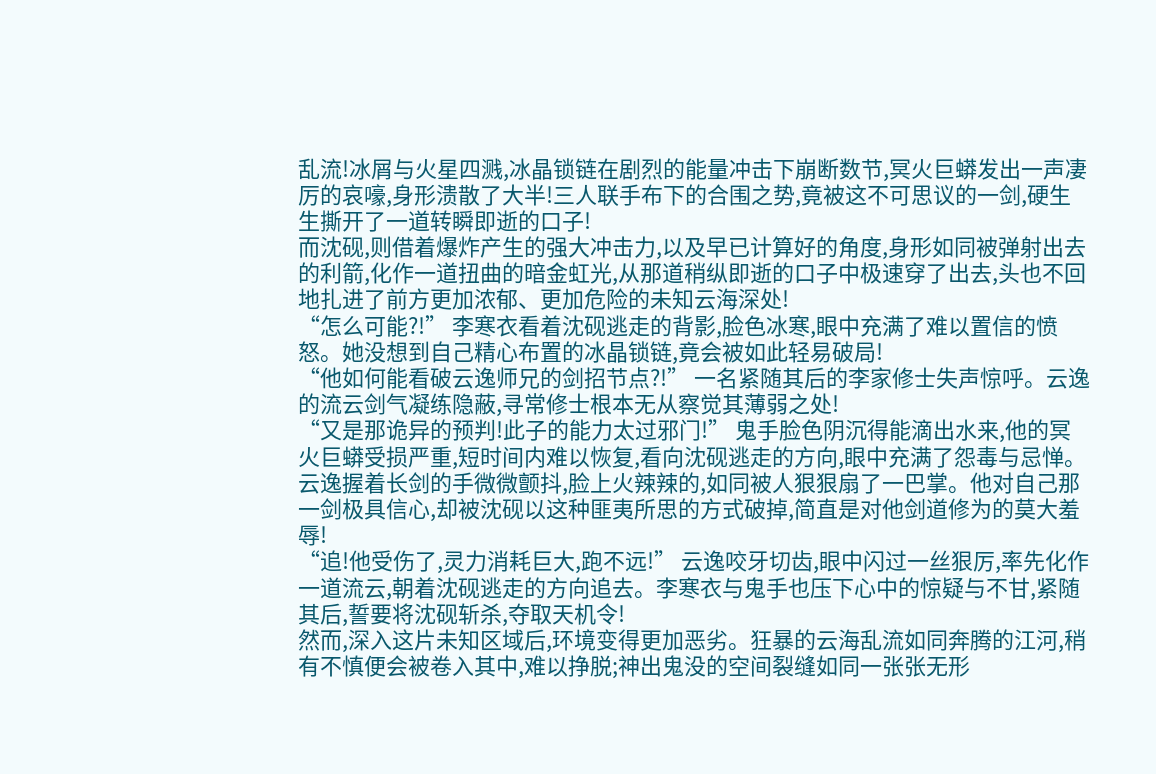乱流!冰屑与火星四溅,冰晶锁链在剧烈的能量冲击下崩断数节,冥火巨蟒发出一声凄厉的哀嚎,身形溃散了大半!三人联手布下的合围之势,竟被这不可思议的一剑,硬生生撕开了一道转瞬即逝的口子!
而沈砚,则借着爆炸产生的强大冲击力,以及早已计算好的角度,身形如同被弹射出去的利箭,化作一道扭曲的暗金虹光,从那道稍纵即逝的口子中极速穿了出去,头也不回地扎进了前方更加浓郁、更加危险的未知云海深处!
“怎么可能?!” 李寒衣看着沈砚逃走的背影,脸色冰寒,眼中充满了难以置信的愤怒。她没想到自己精心布置的冰晶锁链,竟会被如此轻易破局!
“他如何能看破云逸师兄的剑招节点?!” 一名紧随其后的李家修士失声惊呼。云逸的流云剑气凝练隐蔽,寻常修士根本无从察觉其薄弱之处!
“又是那诡异的预判!此子的能力太过邪门!” 鬼手脸色阴沉得能滴出水来,他的冥火巨蟒受损严重,短时间内难以恢复,看向沈砚逃走的方向,眼中充满了怨毒与忌惮。
云逸握着长剑的手微微颤抖,脸上火辣辣的,如同被人狠狠扇了一巴掌。他对自己那一剑极具信心,却被沈砚以这种匪夷所思的方式破掉,简直是对他剑道修为的莫大羞辱!
“追!他受伤了,灵力消耗巨大,跑不远!” 云逸咬牙切齿,眼中闪过一丝狠厉,率先化作一道流云,朝着沈砚逃走的方向追去。李寒衣与鬼手也压下心中的惊疑与不甘,紧随其后,誓要将沈砚斩杀,夺取天机令!
然而,深入这片未知区域后,环境变得更加恶劣。狂暴的云海乱流如同奔腾的江河,稍有不慎便会被卷入其中,难以挣脱;神出鬼没的空间裂缝如同一张张无形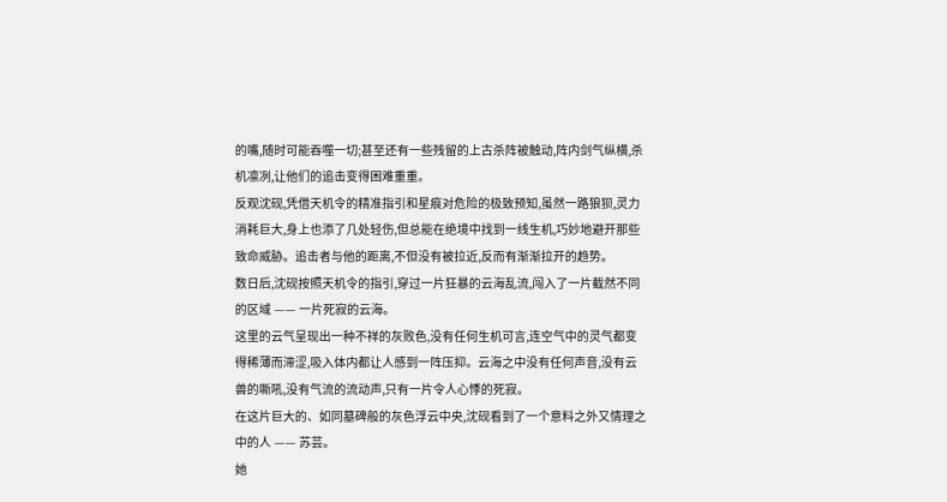的嘴,随时可能吞噬一切;甚至还有一些残留的上古杀阵被触动,阵内剑气纵横,杀机凛冽,让他们的追击变得困难重重。
反观沈砚,凭借天机令的精准指引和星痕对危险的极致预知,虽然一路狼狈,灵力消耗巨大,身上也添了几处轻伤,但总能在绝境中找到一线生机,巧妙地避开那些致命威胁。追击者与他的距离,不但没有被拉近,反而有渐渐拉开的趋势。
数日后,沈砚按照天机令的指引,穿过一片狂暴的云海乱流,闯入了一片截然不同的区域 —— 一片死寂的云海。
这里的云气呈现出一种不祥的灰败色,没有任何生机可言,连空气中的灵气都变得稀薄而滞涩,吸入体内都让人感到一阵压抑。云海之中没有任何声音,没有云兽的嘶吼,没有气流的流动声,只有一片令人心悸的死寂。
在这片巨大的、如同墓碑般的灰色浮云中央,沈砚看到了一个意料之外又情理之中的人 —— 苏芸。
她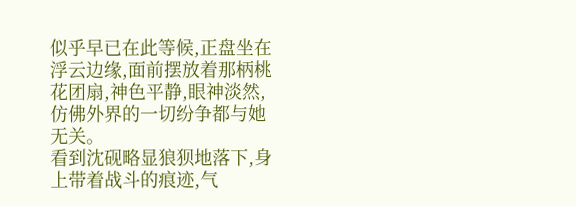似乎早已在此等候,正盘坐在浮云边缘,面前摆放着那柄桃花团扇,神色平静,眼神淡然,仿佛外界的一切纷争都与她无关。
看到沈砚略显狼狈地落下,身上带着战斗的痕迹,气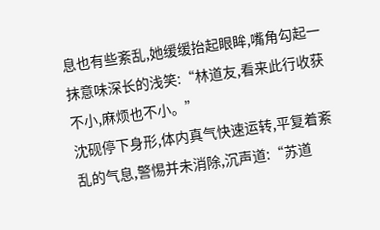息也有些紊乱,她缓缓抬起眼眸,嘴角勾起一抹意味深长的浅笑:“林道友,看来此行收获不小,麻烦也不小。”
沈砚停下身形,体内真气快速运转,平复着紊乱的气息,警惕并未消除,沉声道:“苏道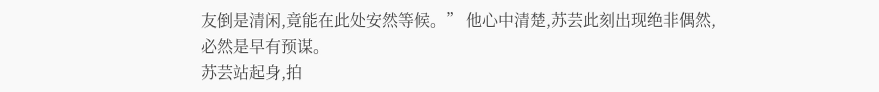友倒是清闲,竟能在此处安然等候。” 他心中清楚,苏芸此刻出现绝非偶然,必然是早有预谋。
苏芸站起身,拍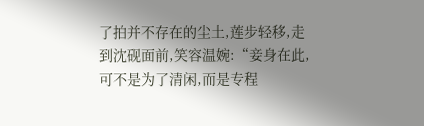了拍并不存在的尘土,莲步轻移,走到沈砚面前,笑容温婉:“妾身在此,可不是为了清闲,而是专程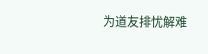为道友排忧解难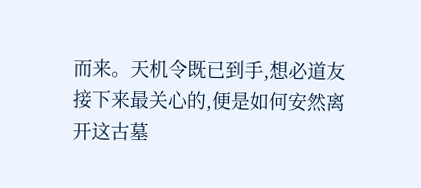而来。天机令既已到手,想必道友接下来最关心的,便是如何安然离开这古墓